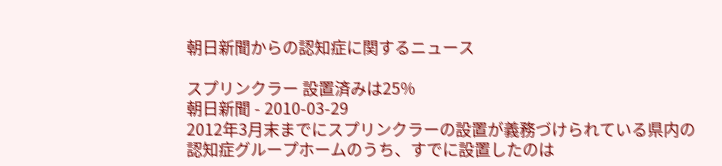朝日新聞からの認知症に関するニュース

スプリンクラー 設置済みは25%
朝日新聞 - 2010-03-29
2012年3月末までにスプリンクラーの設置が義務づけられている県内の認知症グループホームのうち、すでに設置したのは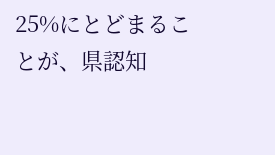25%にとどまることが、県認知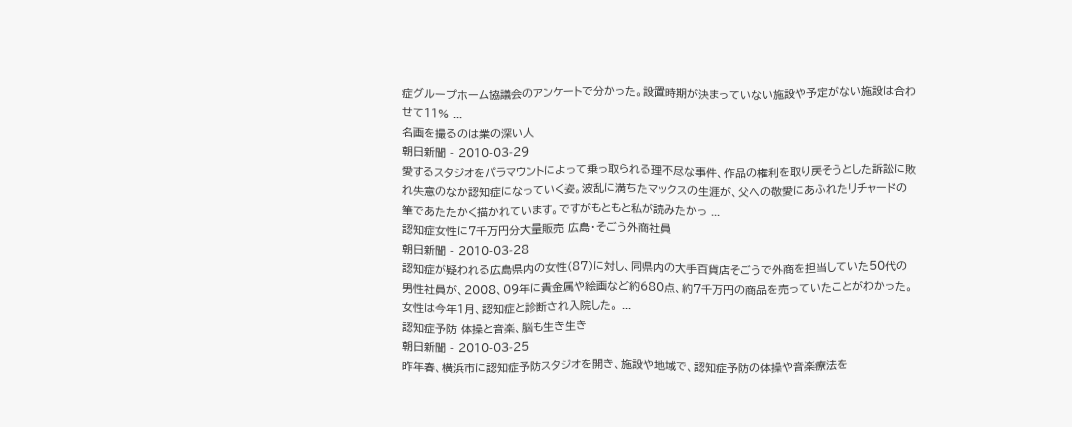症グループホーム協議会のアンケートで分かった。設置時期が決まっていない施設や予定がない施設は合わせて11% ...
名画を撮るのは業の深い人
朝日新聞 - 2010-03-29
愛するスタジオをパラマウントによって乗っ取られる理不尽な事件、作品の権利を取り戻そうとした訴訟に敗れ失意のなか認知症になっていく姿。波乱に満ちたマックスの生涯が、父への敬愛にあふれたリチャードの筆であたたかく描かれています。ですがもともと私が読みたかっ ...
認知症女性に7千万円分大量販売 広島・そごう外商社員
朝日新聞 - 2010-03-28
認知症が疑われる広島県内の女性(87)に対し、同県内の大手百貨店そごうで外商を担当していた50代の男性社員が、2008、09年に貴金属や絵画など約680点、約7千万円の商品を売っていたことがわかった。女性は今年1月、認知症と診断され入院した。 ...
認知症予防 体操と音楽、脳も生き生き
朝日新聞 - 2010-03-25
昨年春、横浜市に認知症予防スタジオを開き、施設や地域で、認知症予防の体操や音楽療法を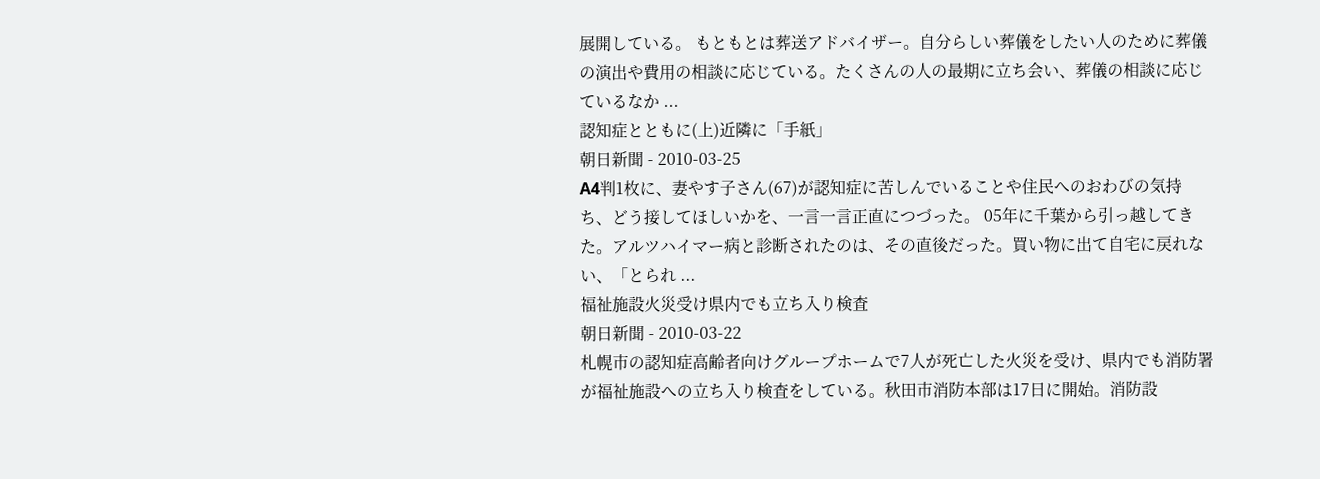展開している。 もともとは葬送アドバイザー。自分らしい葬儀をしたい人のために葬儀の演出や費用の相談に応じている。たくさんの人の最期に立ち会い、葬儀の相談に応じているなか ...
認知症とともに(上)近隣に「手紙」
朝日新聞 - 2010-03-25
A4判1枚に、妻やす子さん(67)が認知症に苦しんでいることや住民へのおわびの気持ち、どう接してほしいかを、一言一言正直につづった。 05年に千葉から引っ越してきた。アルツハイマー病と診断されたのは、その直後だった。買い物に出て自宅に戻れない、「とられ ...
福祉施設火災受け県内でも立ち入り検査
朝日新聞 - 2010-03-22
札幌市の認知症高齢者向けグループホームで7人が死亡した火災を受け、県内でも消防署が福祉施設への立ち入り検査をしている。秋田市消防本部は17日に開始。消防設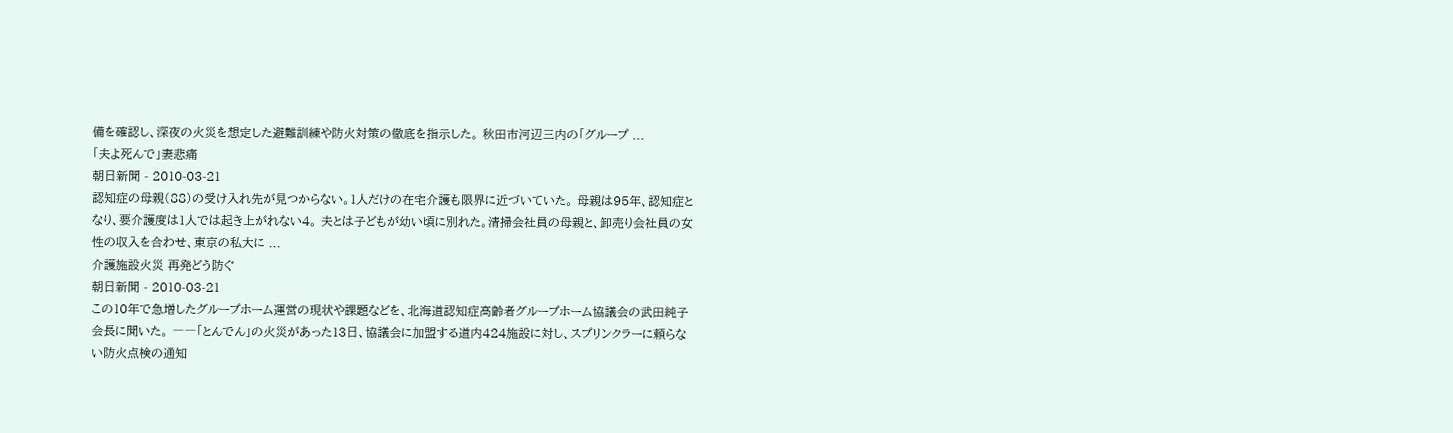備を確認し、深夜の火災を想定した避難訓練や防火対策の徹底を指示した。 秋田市河辺三内の「グループ ...
「夫よ死んで」妻悲痛
朝日新聞 - 2010-03-21
認知症の母親(88)の受け入れ先が見つからない。1人だけの在宅介護も限界に近づいていた。 母親は95年、認知症となり、要介護度は1人では起き上がれない4。 夫とは子どもが幼い頃に別れた。清掃会社員の母親と、卸売り会社員の女性の収入を合わせ、東京の私大に ...
介護施設火災 再発どう防ぐ
朝日新聞 - 2010-03-21
この10年で急増したグループホーム運営の現状や課題などを、北海道認知症高齢者グループホーム協議会の武田純子会長に聞いた。 ――「とんでん」の火災があった13日、協議会に加盟する道内424施設に対し、スプリンクラーに頼らない防火点検の通知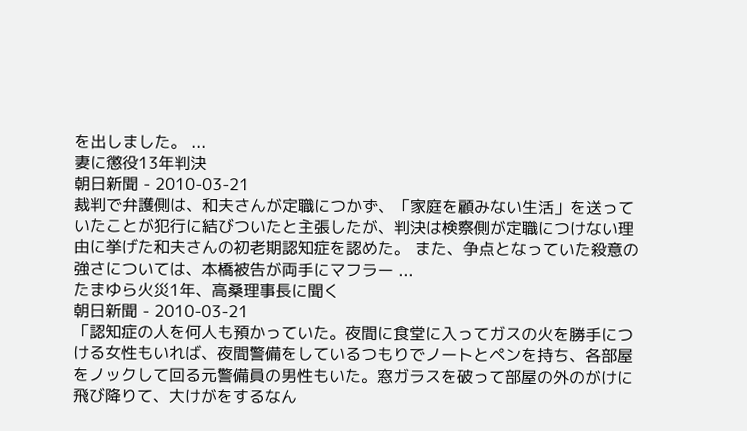を出しました。 ...
妻に懲役13年判決
朝日新聞 - 2010-03-21
裁判で弁護側は、和夫さんが定職につかず、「家庭を顧みない生活」を送っていたことが犯行に結びついたと主張したが、判決は検察側が定職につけない理由に挙げた和夫さんの初老期認知症を認めた。 また、争点となっていた殺意の強さについては、本橋被告が両手にマフラー ...
たまゆら火災1年、高桑理事長に聞く
朝日新聞 - 2010-03-21
「認知症の人を何人も預かっていた。夜間に食堂に入ってガスの火を勝手につける女性もいれば、夜間警備をしているつもりでノートとペンを持ち、各部屋をノックして回る元警備員の男性もいた。窓ガラスを破って部屋の外のがけに飛び降りて、大けがをするなん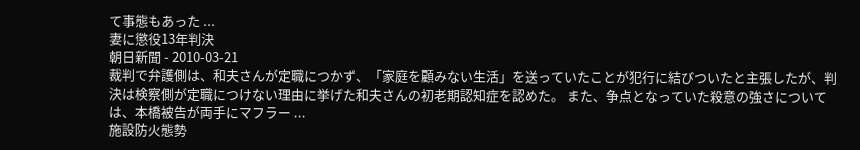て事態もあった ...
妻に懲役13年判決
朝日新聞 - 2010-03-21
裁判で弁護側は、和夫さんが定職につかず、「家庭を顧みない生活」を送っていたことが犯行に結びついたと主張したが、判決は検察側が定職につけない理由に挙げた和夫さんの初老期認知症を認めた。 また、争点となっていた殺意の強さについては、本橋被告が両手にマフラー ...
施設防火態勢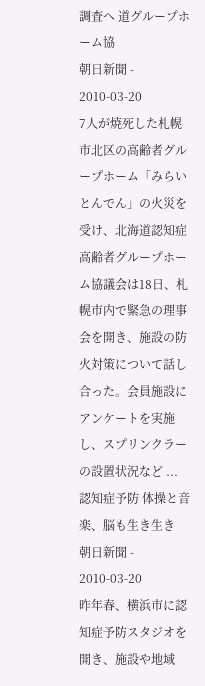調査へ 道グループホーム協
朝日新聞 - 2010-03-20
7人が焼死した札幌市北区の高齢者グループホーム「みらい とんでん」の火災を受け、北海道認知症高齢者グループホーム協議会は18日、札幌市内で緊急の理事会を開き、施設の防火対策について話し合った。会員施設にアンケートを実施し、スプリンクラーの設置状況など ...
認知症予防 体操と音楽、脳も生き生き
朝日新聞 - 2010-03-20
昨年春、横浜市に認知症予防スタジオを開き、施設や地域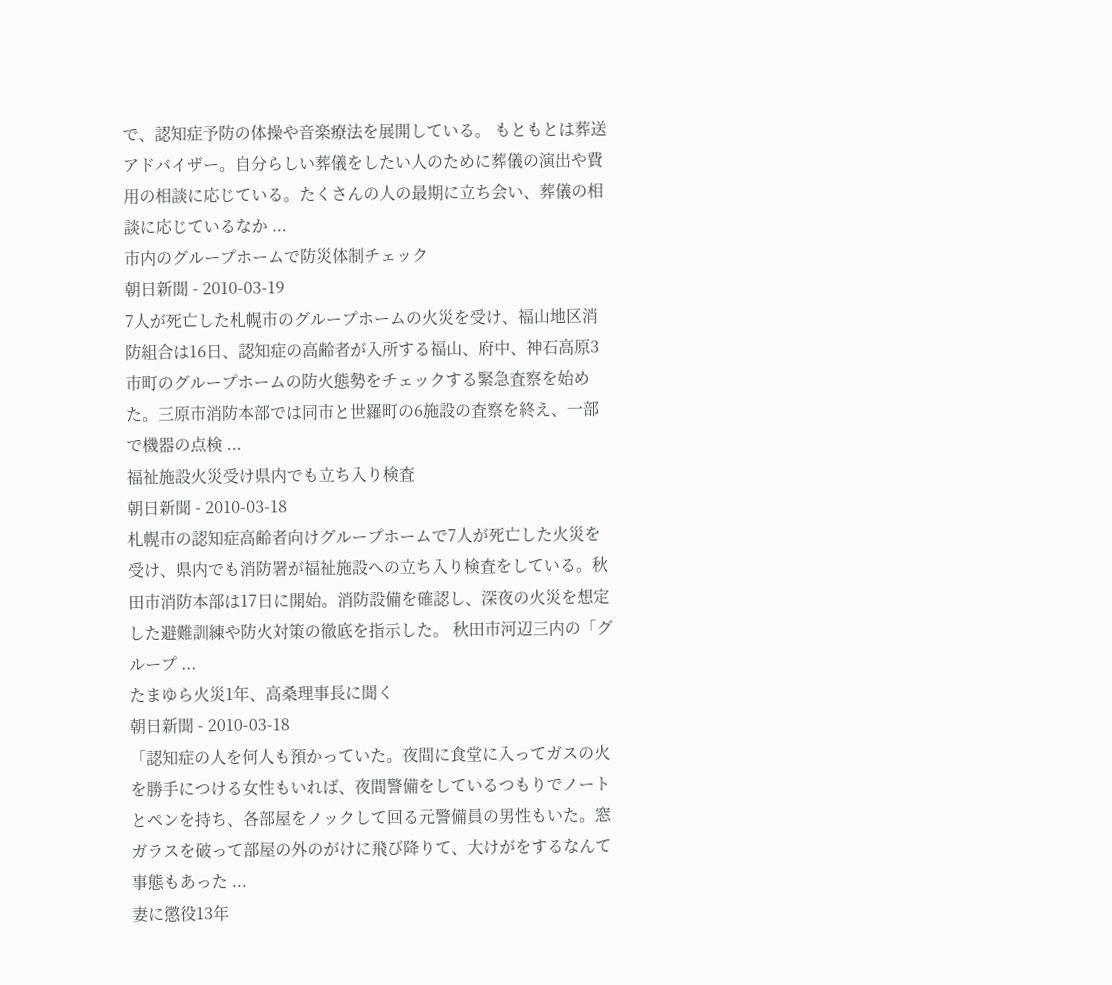で、認知症予防の体操や音楽療法を展開している。 もともとは葬送アドバイザー。自分らしい葬儀をしたい人のために葬儀の演出や費用の相談に応じている。たくさんの人の最期に立ち会い、葬儀の相談に応じているなか ...
市内のグループホームで防災体制チェック
朝日新聞 - 2010-03-19
7人が死亡した札幌市のグループホームの火災を受け、福山地区消防組合は16日、認知症の高齢者が入所する福山、府中、神石高原3市町のグループホームの防火態勢をチェックする緊急査察を始めた。三原市消防本部では同市と世羅町の6施設の査察を終え、一部で機器の点検 ...
福祉施設火災受け県内でも立ち入り検査
朝日新聞 - 2010-03-18
札幌市の認知症高齢者向けグループホームで7人が死亡した火災を受け、県内でも消防署が福祉施設への立ち入り検査をしている。秋田市消防本部は17日に開始。消防設備を確認し、深夜の火災を想定した避難訓練や防火対策の徹底を指示した。 秋田市河辺三内の「グループ ...
たまゆら火災1年、高桑理事長に聞く
朝日新聞 - 2010-03-18
「認知症の人を何人も預かっていた。夜間に食堂に入ってガスの火を勝手につける女性もいれば、夜間警備をしているつもりでノートとペンを持ち、各部屋をノックして回る元警備員の男性もいた。窓ガラスを破って部屋の外のがけに飛び降りて、大けがをするなんて事態もあった ...
妻に懲役13年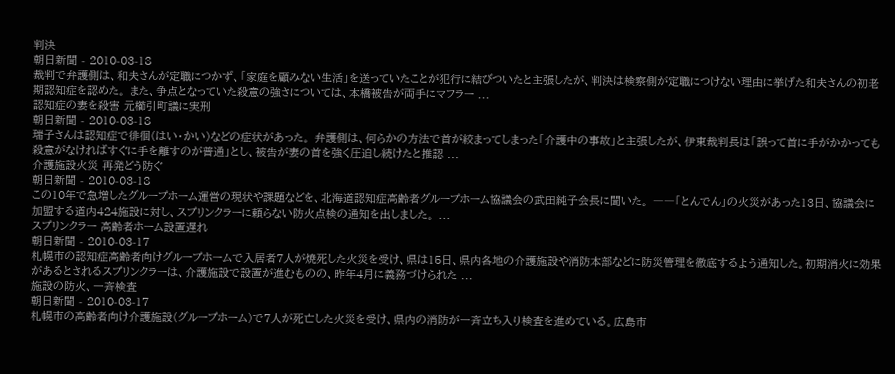判決
朝日新聞 - 2010-03-18
裁判で弁護側は、和夫さんが定職につかず、「家庭を顧みない生活」を送っていたことが犯行に結びついたと主張したが、判決は検察側が定職につけない理由に挙げた和夫さんの初老期認知症を認めた。 また、争点となっていた殺意の強さについては、本橋被告が両手にマフラー ...
認知症の妻を殺害 元櫛引町議に実刑
朝日新聞 - 2010-03-18
瑞子さんは認知症で徘徊(はい・かい)などの症状があった。 弁護側は、何らかの方法で首が絞まってしまった「介護中の事故」と主張したが、伊東裁判長は「誤って首に手がかかっても殺意がなければすぐに手を離すのが普通」とし、被告が妻の首を強く圧迫し続けたと推認 ...
介護施設火災 再発どう防ぐ
朝日新聞 - 2010-03-18
この10年で急増したグループホーム運営の現状や課題などを、北海道認知症高齢者グループホーム協議会の武田純子会長に聞いた。 ――「とんでん」の火災があった13日、協議会に加盟する道内424施設に対し、スプリンクラーに頼らない防火点検の通知を出しました。 ...
スプリンクラー 高齢者ホーム設置遅れ
朝日新聞 - 2010-03-17
札幌市の認知症高齢者向けグループホームで入居者7人が焼死した火災を受け、県は15日、県内各地の介護施設や消防本部などに防災管理を徹底するよう通知した。初期消火に効果があるとされるスプリンクラーは、介護施設で設置が進むものの、昨年4月に義務づけられた ...
施設の防火、一斉検査
朝日新聞 - 2010-03-17
札幌市の高齢者向け介護施設(グループホーム)で7人が死亡した火災を受け、県内の消防が一斉立ち入り検査を進めている。広島市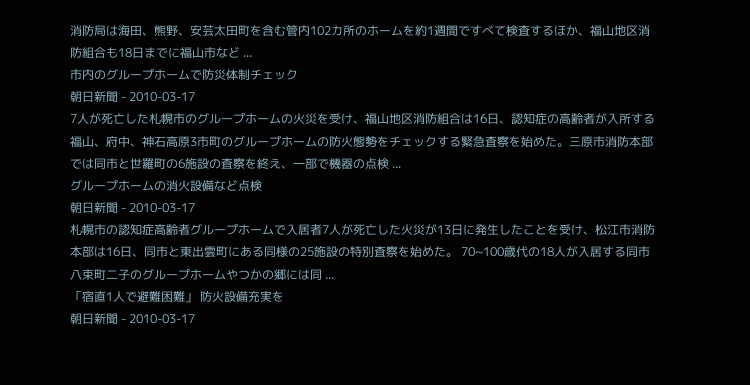消防局は海田、熊野、安芸太田町を含む管内102カ所のホームを約1週間ですべて検査するほか、福山地区消防組合も18日までに福山市など ...
市内のグループホームで防災体制チェック
朝日新聞 - 2010-03-17
7人が死亡した札幌市のグループホームの火災を受け、福山地区消防組合は16日、認知症の高齢者が入所する福山、府中、神石高原3市町のグループホームの防火態勢をチェックする緊急査察を始めた。三原市消防本部では同市と世羅町の6施設の査察を終え、一部で機器の点検 ...
グループホームの消火設備など点検
朝日新聞 - 2010-03-17
札幌市の認知症高齢者グループホームで入居者7人が死亡した火災が13日に発生したことを受け、松江市消防本部は16日、同市と東出雲町にある同様の25施設の特別査察を始めた。 70~100歳代の18人が入居する同市八束町二子のグループホームやつかの郷には同 ...
「宿直1人で避難困難」 防火設備充実を
朝日新聞 - 2010-03-17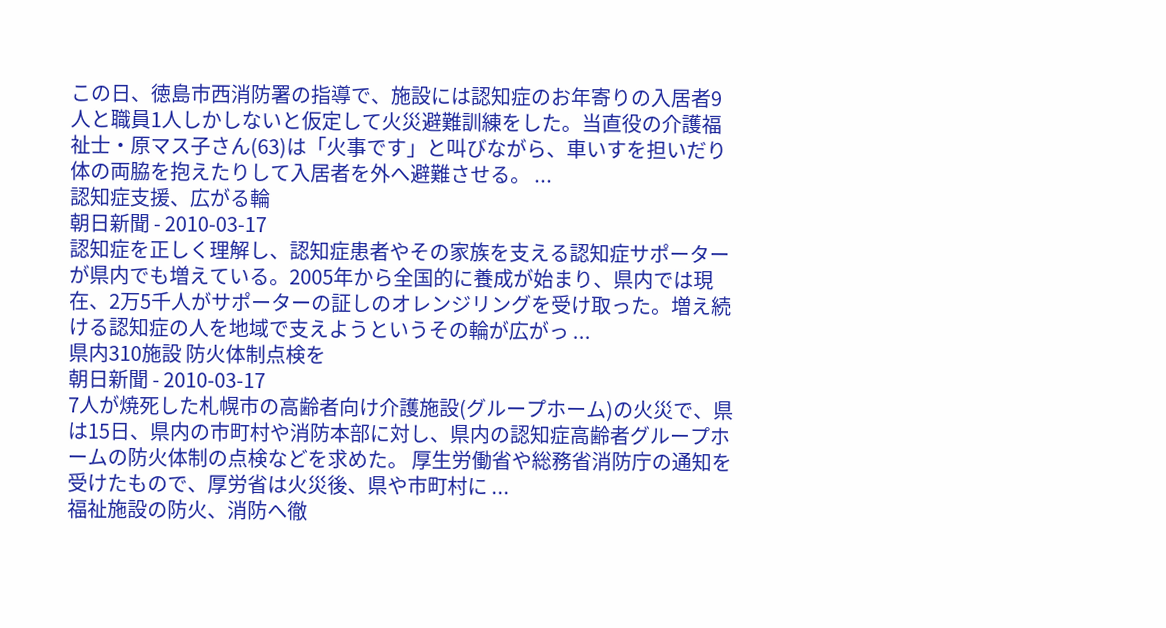この日、徳島市西消防署の指導で、施設には認知症のお年寄りの入居者9人と職員1人しかしないと仮定して火災避難訓練をした。当直役の介護福祉士・原マス子さん(63)は「火事です」と叫びながら、車いすを担いだり体の両脇を抱えたりして入居者を外へ避難させる。 ...
認知症支援、広がる輪
朝日新聞 - 2010-03-17
認知症を正しく理解し、認知症患者やその家族を支える認知症サポーターが県内でも増えている。2005年から全国的に養成が始まり、県内では現在、2万5千人がサポーターの証しのオレンジリングを受け取った。増え続ける認知症の人を地域で支えようというその輪が広がっ ...
県内310施設 防火体制点検を
朝日新聞 - 2010-03-17
7人が焼死した札幌市の高齢者向け介護施設(グループホーム)の火災で、県は15日、県内の市町村や消防本部に対し、県内の認知症高齢者グループホームの防火体制の点検などを求めた。 厚生労働省や総務省消防庁の通知を受けたもので、厚労省は火災後、県や市町村に ...
福祉施設の防火、消防へ徹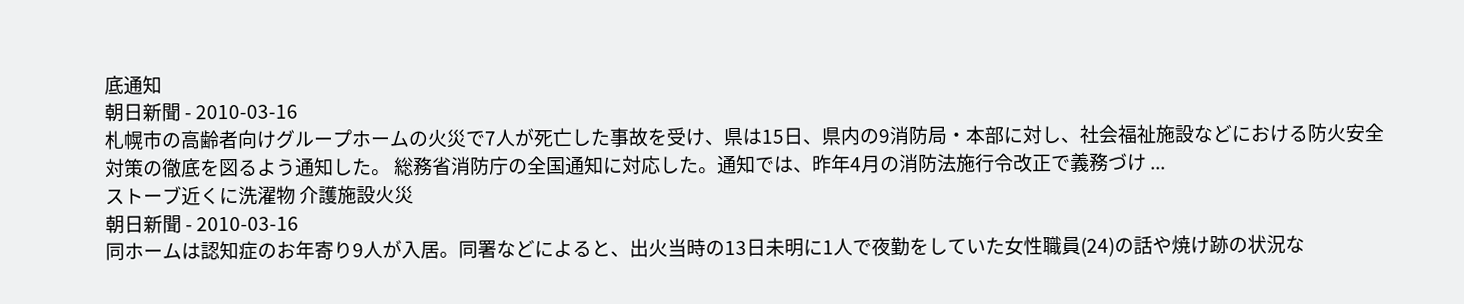底通知
朝日新聞 - 2010-03-16
札幌市の高齢者向けグループホームの火災で7人が死亡した事故を受け、県は15日、県内の9消防局・本部に対し、社会福祉施設などにおける防火安全対策の徹底を図るよう通知した。 総務省消防庁の全国通知に対応した。通知では、昨年4月の消防法施行令改正で義務づけ ...
ストーブ近くに洗濯物 介護施設火災
朝日新聞 - 2010-03-16
同ホームは認知症のお年寄り9人が入居。同署などによると、出火当時の13日未明に1人で夜勤をしていた女性職員(24)の話や焼け跡の状況な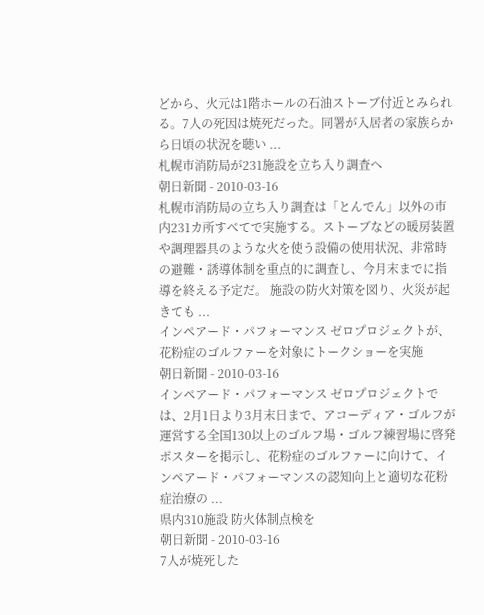どから、火元は1階ホールの石油ストーブ付近とみられる。7人の死因は焼死だった。同署が入居者の家族らから日頃の状況を聴い ...
札幌市消防局が231施設を立ち入り調査へ
朝日新聞 - 2010-03-16
札幌市消防局の立ち入り調査は「とんでん」以外の市内231カ所すべてで実施する。ストーブなどの暖房装置や調理器具のような火を使う設備の使用状況、非常時の避難・誘導体制を重点的に調査し、今月末までに指導を終える予定だ。 施設の防火対策を図り、火災が起きても ...
インペアード・パフォーマンス ゼロプロジェクトが、 花粉症のゴルファーを対象にトークショーを実施
朝日新聞 - 2010-03-16
インペアード・パフォーマンス ゼロプロジェクトでは、2月1日より3月末日まで、アコーディア・ゴルフが運営する全国130以上のゴルフ場・ゴルフ練習場に啓発ポスターを掲示し、花粉症のゴルファーに向けて、インペアード・パフォーマンスの認知向上と適切な花粉症治療の ...
県内310施設 防火体制点検を
朝日新聞 - 2010-03-16
7人が焼死した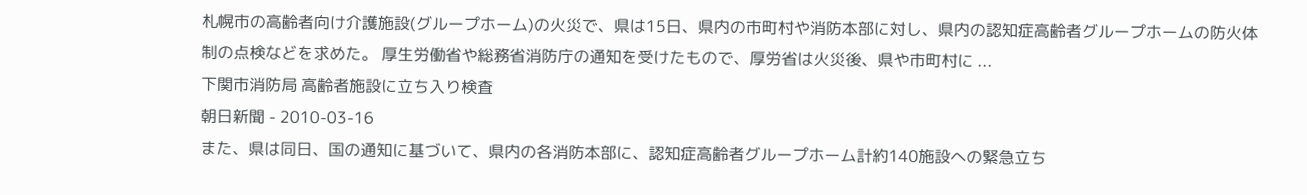札幌市の高齢者向け介護施設(グループホーム)の火災で、県は15日、県内の市町村や消防本部に対し、県内の認知症高齢者グループホームの防火体制の点検などを求めた。 厚生労働省や総務省消防庁の通知を受けたもので、厚労省は火災後、県や市町村に ...
下関市消防局 高齢者施設に立ち入り検査
朝日新聞 - 2010-03-16
また、県は同日、国の通知に基づいて、県内の各消防本部に、認知症高齢者グループホーム計約140施設への緊急立ち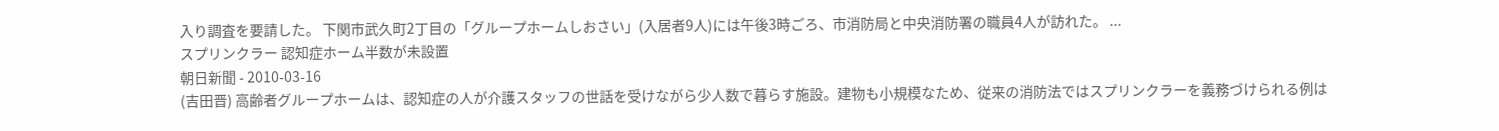入り調査を要請した。 下関市武久町2丁目の「グループホームしおさい」(入居者9人)には午後3時ごろ、市消防局と中央消防署の職員4人が訪れた。 ...
スプリンクラー 認知症ホーム半数が未設置
朝日新聞 - 2010-03-16
(吉田晋) 高齢者グループホームは、認知症の人が介護スタッフの世話を受けながら少人数で暮らす施設。建物も小規模なため、従来の消防法ではスプリンクラーを義務づけられる例は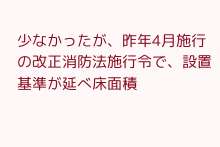少なかったが、昨年4月施行の改正消防法施行令で、設置基準が延べ床面積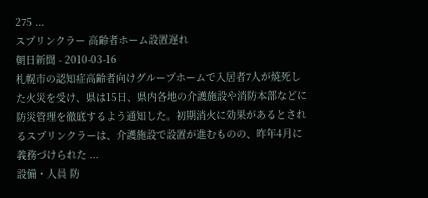275 ...
スプリンクラー 高齢者ホーム設置遅れ
朝日新聞 - 2010-03-16
札幌市の認知症高齢者向けグループホームで入居者7人が焼死した火災を受け、県は15日、県内各地の介護施設や消防本部などに防災管理を徹底するよう通知した。初期消火に効果があるとされるスプリンクラーは、介護施設で設置が進むものの、昨年4月に義務づけられた ...
設備・人員 防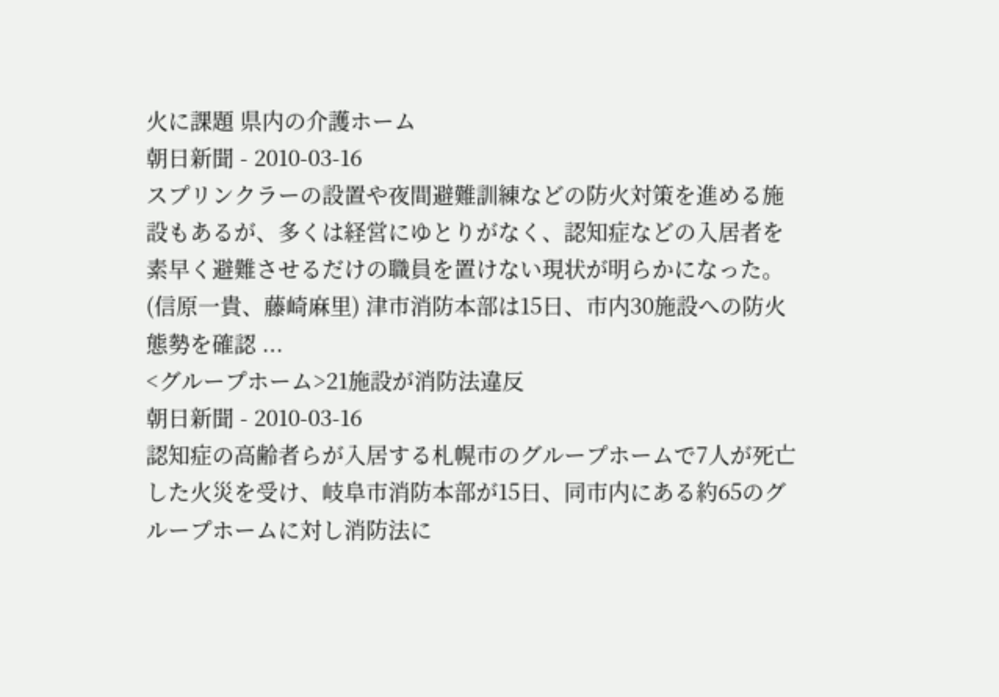火に課題 県内の介護ホーム
朝日新聞 - 2010-03-16
スプリンクラーの設置や夜間避難訓練などの防火対策を進める施設もあるが、多くは経営にゆとりがなく、認知症などの入居者を素早く避難させるだけの職員を置けない現状が明らかになった。(信原一貴、藤崎麻里) 津市消防本部は15日、市内30施設への防火態勢を確認 ...
<グループホーム>21施設が消防法違反
朝日新聞 - 2010-03-16
認知症の高齢者らが入居する札幌市のグループホームで7人が死亡した火災を受け、岐阜市消防本部が15日、同市内にある約65のグループホームに対し消防法に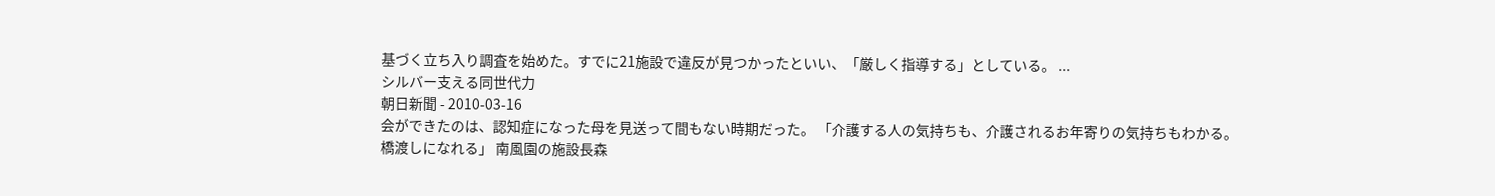基づく立ち入り調査を始めた。すでに21施設で違反が見つかったといい、「厳しく指導する」としている。 ...
シルバー支える同世代力
朝日新聞 - 2010-03-16
会ができたのは、認知症になった母を見送って間もない時期だった。 「介護する人の気持ちも、介護されるお年寄りの気持ちもわかる。橋渡しになれる」 南風園の施設長森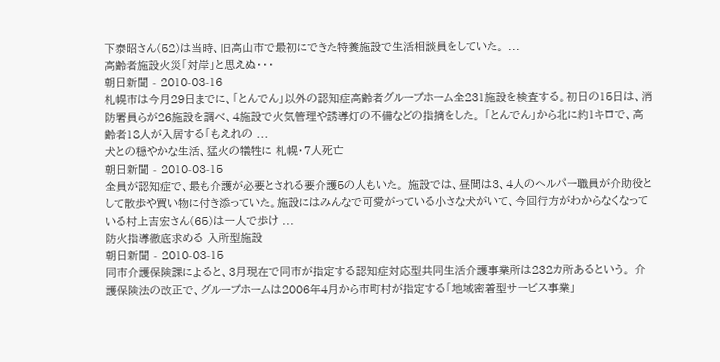下泰昭さん(52)は当時、旧高山市で最初にできた特養施設で生活相談員をしていた。 ...
高齢者施設火災「対岸」と思えぬ・・・
朝日新聞 - 2010-03-16
札幌市は今月29日までに、「とんでん」以外の認知症高齢者グループホーム全231施設を検査する。初日の15日は、消防署員らが26施設を調べ、4施設で火気管理や誘導灯の不備などの指摘をした。 「とんでん」から北に約1キロで、高齢者18人が入居する「もえれの ...
犬との穏やかな生活、猛火の犠牲に 札幌・7人死亡
朝日新聞 - 2010-03-15
全員が認知症で、最も介護が必要とされる要介護5の人もいた。 施設では、昼間は3、4人のヘルパー職員が介助役として散歩や買い物に付き添っていた。施設にはみんなで可愛がっている小さな犬がいて、今回行方がわからなくなっている村上吉宏さん(65)は一人で歩け ...
防火指導徹底求める 入所型施設
朝日新聞 - 2010-03-15
同市介護保険課によると、3月現在で同市が指定する認知症対応型共同生活介護事業所は232カ所あるという。 介護保険法の改正で、グループホームは2006年4月から市町村が指定する「地域密着型サービス事業」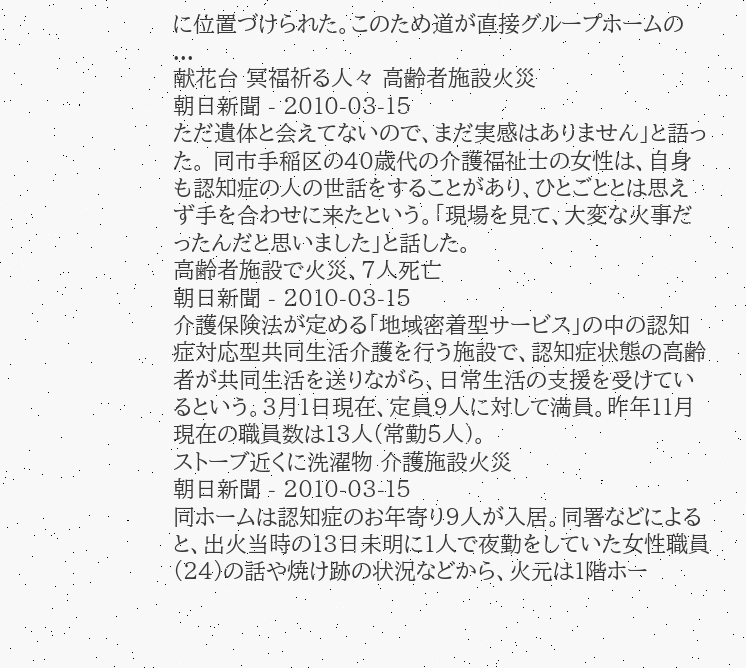に位置づけられた。このため道が直接グループホームの ...
献花台 冥福祈る人々 高齢者施設火災
朝日新聞 - 2010-03-15
ただ遺体と会えてないので、まだ実感はありません」と語った。 同市手稲区の40歳代の介護福祉士の女性は、自身も認知症の人の世話をすることがあり、ひとごととは思えず手を合わせに来たという。「現場を見て、大変な火事だったんだと思いました」と話した。
高齢者施設で火災、7人死亡
朝日新聞 - 2010-03-15
介護保険法が定める「地域密着型サービス」の中の認知症対応型共同生活介護を行う施設で、認知症状態の高齢者が共同生活を送りながら、日常生活の支援を受けているという。3月1日現在、定員9人に対して満員。昨年11月現在の職員数は13人(常勤5人)。
ストーブ近くに洗濯物 介護施設火災
朝日新聞 - 2010-03-15
同ホームは認知症のお年寄り9人が入居。同署などによると、出火当時の13日未明に1人で夜勤をしていた女性職員(24)の話や焼け跡の状況などから、火元は1階ホー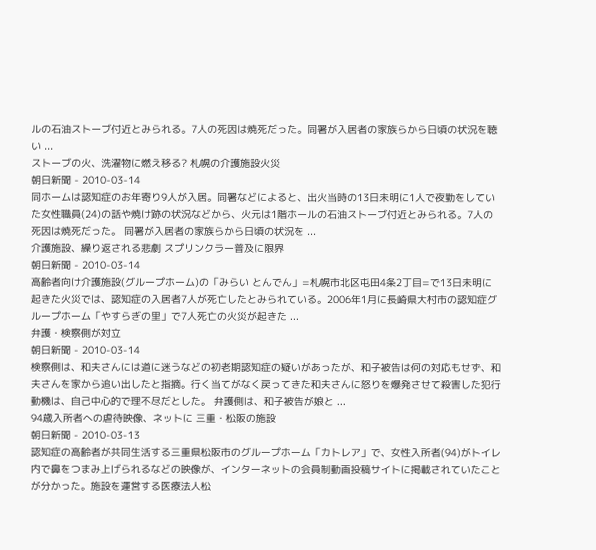ルの石油ストーブ付近とみられる。7人の死因は焼死だった。同署が入居者の家族らから日頃の状況を聴い ...
ストーブの火、洗濯物に燃え移る? 札幌の介護施設火災
朝日新聞 - 2010-03-14
同ホームは認知症のお年寄り9人が入居。同署などによると、出火当時の13日未明に1人で夜勤をしていた女性職員(24)の話や焼け跡の状況などから、火元は1階ホールの石油ストーブ付近とみられる。7人の死因は焼死だった。 同署が入居者の家族らから日頃の状況を ...
介護施設、繰り返される悲劇 スプリンクラー普及に限界
朝日新聞 - 2010-03-14
高齢者向け介護施設(グループホーム)の「みらい とんでん」=札幌市北区屯田4条2丁目=で13日未明に起きた火災では、認知症の入居者7人が死亡したとみられている。2006年1月に長崎県大村市の認知症グループホーム「やすらぎの里」で7人死亡の火災が起きた ...
弁護・検察側が対立
朝日新聞 - 2010-03-14
検察側は、和夫さんには道に迷うなどの初老期認知症の疑いがあったが、和子被告は何の対応もせず、和夫さんを家から追い出したと指摘。行く当てがなく戻ってきた和夫さんに怒りを爆発させて殺害した犯行動機は、自己中心的で理不尽だとした。 弁護側は、和子被告が娘と ...
94歳入所者への虐待映像、ネットに 三重・松阪の施設
朝日新聞 - 2010-03-13
認知症の高齢者が共同生活する三重県松阪市のグループホーム「カトレア」で、女性入所者(94)がトイレ内で鼻をつまみ上げられるなどの映像が、インターネットの会員制動画投稿サイトに掲載されていたことが分かった。施設を運営する医療法人松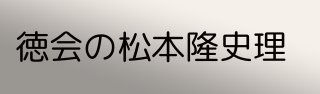徳会の松本隆史理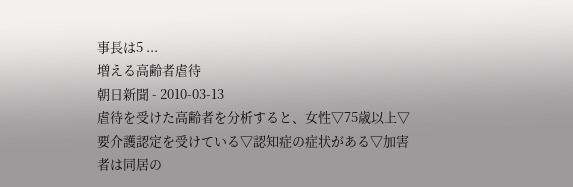事長は5 ...
増える高齢者虐待
朝日新聞 - 2010-03-13
虐待を受けた高齢者を分析すると、女性▽75歳以上▽要介護認定を受けている▽認知症の症状がある▽加害者は同居の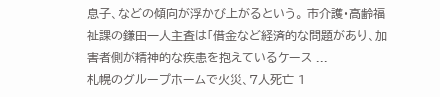息子、などの傾向が浮かび上がるという。 市介護・高齢福祉課の鎌田一人主査は「借金など経済的な問題があり、加害者側が精神的な疾患を抱えているケース ...
札幌のグループホームで火災、7人死亡 1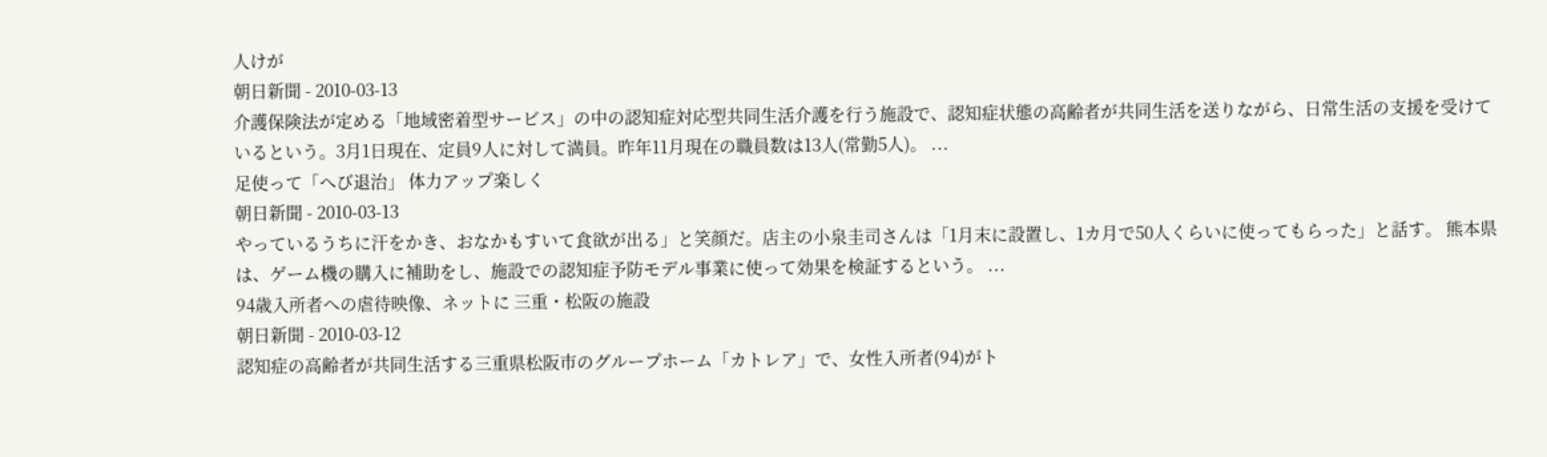人けが
朝日新聞 - 2010-03-13
介護保険法が定める「地域密着型サービス」の中の認知症対応型共同生活介護を行う施設で、認知症状態の高齢者が共同生活を送りながら、日常生活の支援を受けているという。3月1日現在、定員9人に対して満員。昨年11月現在の職員数は13人(常勤5人)。 ...
足使って「へび退治」 体力アップ楽しく
朝日新聞 - 2010-03-13
やっているうちに汗をかき、おなかもすいて食欲が出る」と笑顔だ。店主の小泉圭司さんは「1月末に設置し、1カ月で50人くらいに使ってもらった」と話す。 熊本県は、ゲーム機の購入に補助をし、施設での認知症予防モデル事業に使って効果を検証するという。 ...
94歳入所者への虐待映像、ネットに 三重・松阪の施設
朝日新聞 - 2010-03-12
認知症の高齢者が共同生活する三重県松阪市のグループホーム「カトレア」で、女性入所者(94)がト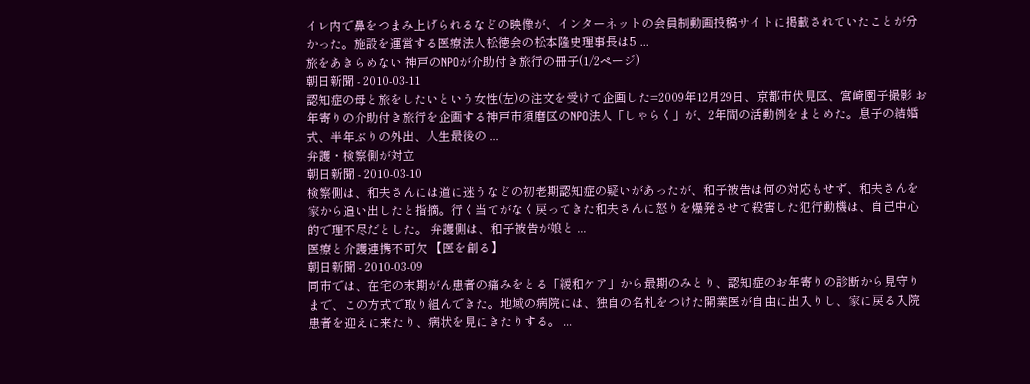イレ内で鼻をつまみ上げられるなどの映像が、インターネットの会員制動画投稿サイトに掲載されていたことが分かった。施設を運営する医療法人松徳会の松本隆史理事長は5 ...
旅をあきらめない 神戸のNPOが介助付き旅行の冊子(1/2ページ)
朝日新聞 - 2010-03-11
認知症の母と旅をしたいという女性(左)の注文を受けて企画した=2009年12月29日、京都市伏見区、宮崎園子撮影 お年寄りの介助付き旅行を企画する神戸市須磨区のNPO法人「しゃらく」が、2年間の活動例をまとめた。息子の結婚式、半年ぶりの外出、人生最後の ...
弁護・検察側が対立
朝日新聞 - 2010-03-10
検察側は、和夫さんには道に迷うなどの初老期認知症の疑いがあったが、和子被告は何の対応もせず、和夫さんを家から追い出したと指摘。行く当てがなく戻ってきた和夫さんに怒りを爆発させて殺害した犯行動機は、自己中心的で理不尽だとした。 弁護側は、和子被告が娘と ...
医療と介護連携不可欠 【医を創る】
朝日新聞 - 2010-03-09
同市では、在宅の末期がん患者の痛みをとる「緩和ケア」から最期のみとり、認知症のお年寄りの診断から見守りまで、この方式で取り組んできた。地域の病院には、独自の名札をつけた開業医が自由に出入りし、家に戻る入院患者を迎えに来たり、病状を見にきたりする。 ...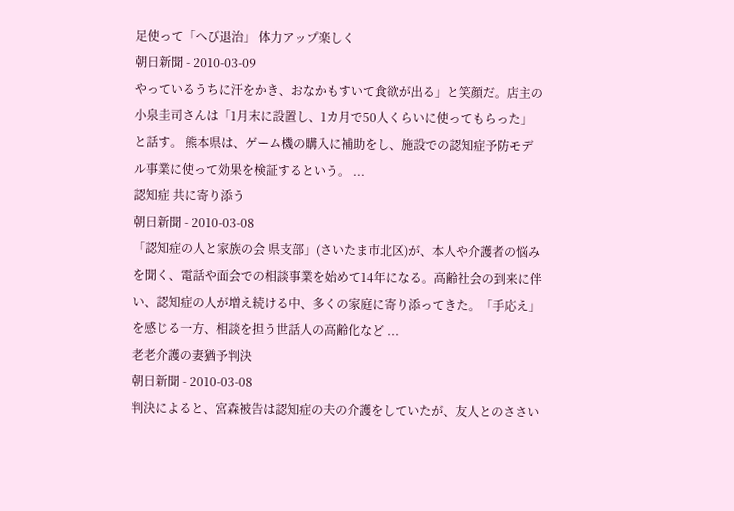足使って「へび退治」 体力アップ楽しく
朝日新聞 - 2010-03-09
やっているうちに汗をかき、おなかもすいて食欲が出る」と笑顔だ。店主の小泉圭司さんは「1月末に設置し、1カ月で50人くらいに使ってもらった」と話す。 熊本県は、ゲーム機の購入に補助をし、施設での認知症予防モデル事業に使って効果を検証するという。 ...
認知症 共に寄り添う
朝日新聞 - 2010-03-08
「認知症の人と家族の会 県支部」(さいたま市北区)が、本人や介護者の悩みを聞く、電話や面会での相談事業を始めて14年になる。高齢社会の到来に伴い、認知症の人が増え続ける中、多くの家庭に寄り添ってきた。「手応え」を感じる一方、相談を担う世話人の高齢化など ...
老老介護の妻猶予判決
朝日新聞 - 2010-03-08
判決によると、宮森被告は認知症の夫の介護をしていたが、友人とのささい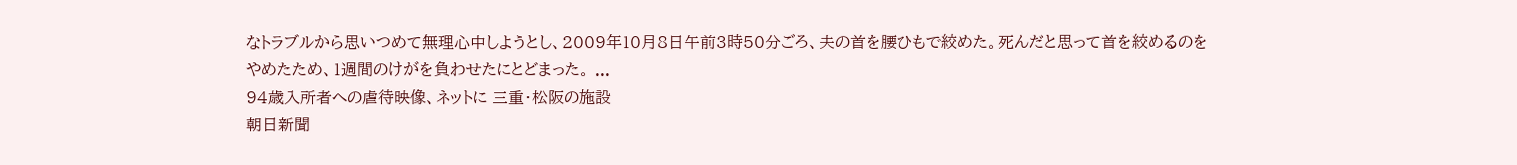なトラブルから思いつめて無理心中しようとし、2009年10月8日午前3時50分ごろ、夫の首を腰ひもで絞めた。死んだと思って首を絞めるのをやめたため、1週間のけがを負わせたにとどまった。 ...
94歳入所者への虐待映像、ネットに 三重・松阪の施設
朝日新聞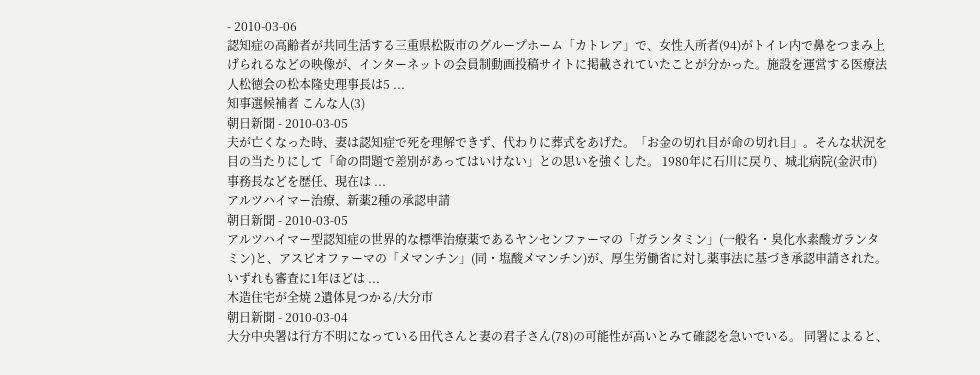- 2010-03-06
認知症の高齢者が共同生活する三重県松阪市のグループホーム「カトレア」で、女性入所者(94)がトイレ内で鼻をつまみ上げられるなどの映像が、インターネットの会員制動画投稿サイトに掲載されていたことが分かった。施設を運営する医療法人松徳会の松本隆史理事長は5 ...
知事選候補者 こんな人(3)
朝日新聞 - 2010-03-05
夫が亡くなった時、妻は認知症で死を理解できず、代わりに葬式をあげた。「お金の切れ目が命の切れ目」。そんな状況を目の当たりにして「命の問題で差別があってはいけない」との思いを強くした。 1980年に石川に戻り、城北病院(金沢市)事務長などを歴任、現在は ...
アルツハイマー治療、新薬2種の承認申請
朝日新聞 - 2010-03-05
アルツハイマー型認知症の世界的な標準治療薬であるヤンセンファーマの「ガランタミン」(一般名・臭化水素酸ガランタミン)と、アスビオファーマの「メマンチン」(同・塩酸メマンチン)が、厚生労働省に対し薬事法に基づき承認申請された。いずれも審査に1年ほどは ...
木造住宅が全焼 2遺体見つかる/大分市
朝日新聞 - 2010-03-04
大分中央署は行方不明になっている田代さんと妻の君子さん(78)の可能性が高いとみて確認を急いでいる。 同署によると、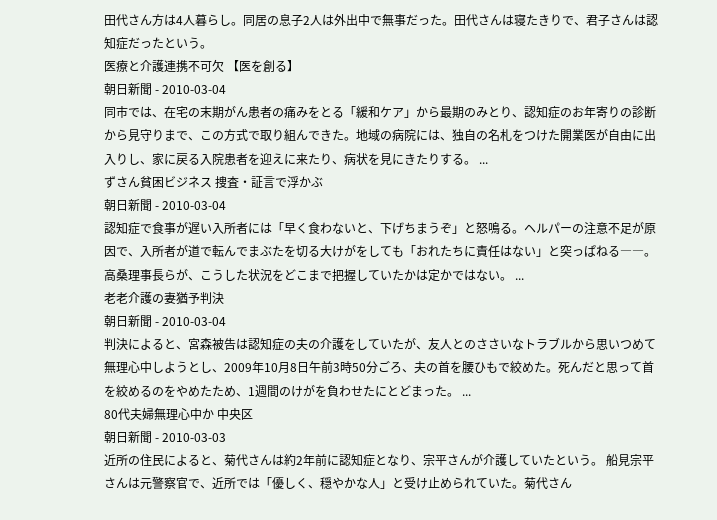田代さん方は4人暮らし。同居の息子2人は外出中で無事だった。田代さんは寝たきりで、君子さんは認知症だったという。
医療と介護連携不可欠 【医を創る】
朝日新聞 - 2010-03-04
同市では、在宅の末期がん患者の痛みをとる「緩和ケア」から最期のみとり、認知症のお年寄りの診断から見守りまで、この方式で取り組んできた。地域の病院には、独自の名札をつけた開業医が自由に出入りし、家に戻る入院患者を迎えに来たり、病状を見にきたりする。 ...
ずさん貧困ビジネス 捜査・証言で浮かぶ
朝日新聞 - 2010-03-04
認知症で食事が遅い入所者には「早く食わないと、下げちまうぞ」と怒鳴る。ヘルパーの注意不足が原因で、入所者が道で転んでまぶたを切る大けがをしても「おれたちに責任はない」と突っぱねる――。 高桑理事長らが、こうした状況をどこまで把握していたかは定かではない。 ...
老老介護の妻猶予判決
朝日新聞 - 2010-03-04
判決によると、宮森被告は認知症の夫の介護をしていたが、友人とのささいなトラブルから思いつめて無理心中しようとし、2009年10月8日午前3時50分ごろ、夫の首を腰ひもで絞めた。死んだと思って首を絞めるのをやめたため、1週間のけがを負わせたにとどまった。 ...
80代夫婦無理心中か 中央区
朝日新聞 - 2010-03-03
近所の住民によると、菊代さんは約2年前に認知症となり、宗平さんが介護していたという。 船見宗平さんは元警察官で、近所では「優しく、穏やかな人」と受け止められていた。菊代さん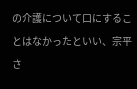の介護について口にすることはなかったといい、宗平さ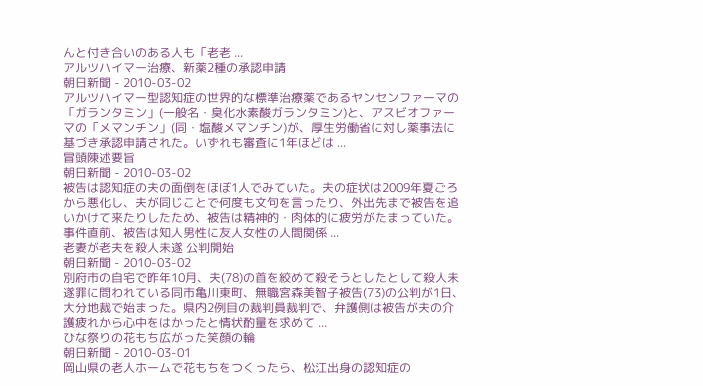んと付き合いのある人も「老老 ...
アルツハイマー治療、新薬2種の承認申請
朝日新聞 - 2010-03-02
アルツハイマー型認知症の世界的な標準治療薬であるヤンセンファーマの「ガランタミン」(一般名・臭化水素酸ガランタミン)と、アスビオファーマの「メマンチン」(同・塩酸メマンチン)が、厚生労働省に対し薬事法に基づき承認申請された。いずれも審査に1年ほどは ...
冒頭陳述要旨
朝日新聞 - 2010-03-02
被告は認知症の夫の面倒をほぼ1人でみていた。夫の症状は2009年夏ごろから悪化し、夫が同じことで何度も文句を言ったり、外出先まで被告を追いかけて来たりしたため、被告は精神的・肉体的に疲労がたまっていた。 事件直前、被告は知人男性に友人女性の人間関係 ...
老妻が老夫を殺人未遂 公判開始
朝日新聞 - 2010-03-02
別府市の自宅で昨年10月、夫(78)の首を絞めて殺そうとしたとして殺人未遂罪に問われている同市亀川東町、無職宮森美智子被告(73)の公判が1日、大分地裁で始まった。県内2例目の裁判員裁判で、弁護側は被告が夫の介護疲れから心中をはかったと情状酌量を求めて ...
ひな祭りの花もち広がった笑顔の輪
朝日新聞 - 2010-03-01
岡山県の老人ホームで花もちをつくったら、松江出身の認知症の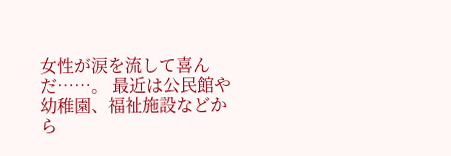女性が涙を流して喜んだ……。 最近は公民館や幼稚園、福祉施設などから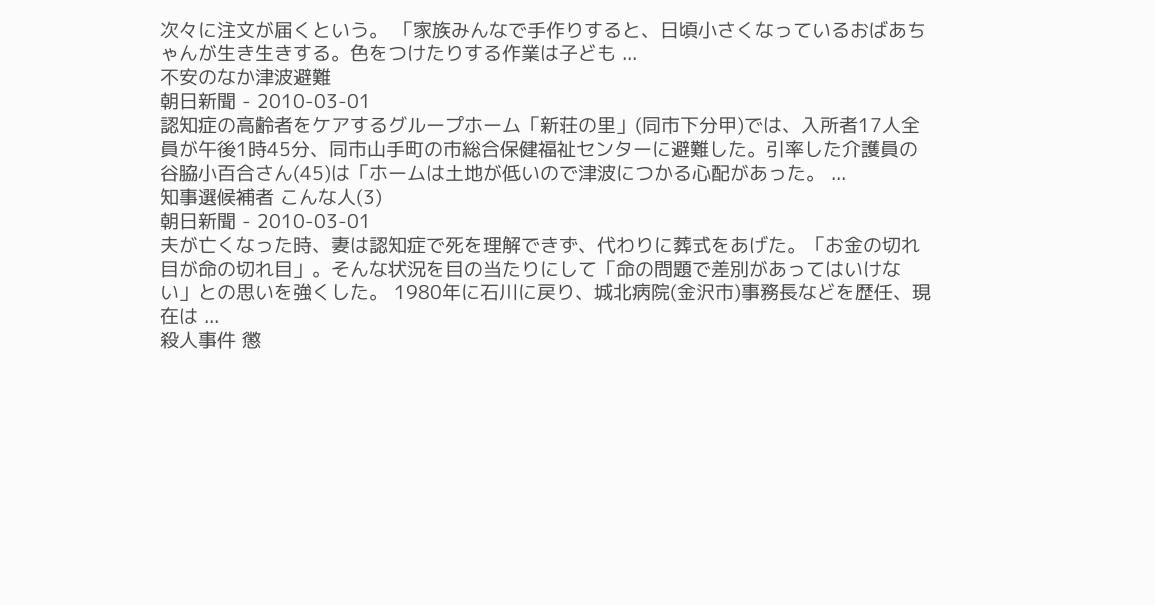次々に注文が届くという。 「家族みんなで手作りすると、日頃小さくなっているおばあちゃんが生き生きする。色をつけたりする作業は子ども ...
不安のなか津波避難
朝日新聞 - 2010-03-01
認知症の高齢者をケアするグループホーム「新荘の里」(同市下分甲)では、入所者17人全員が午後1時45分、同市山手町の市総合保健福祉センターに避難した。引率した介護員の谷脇小百合さん(45)は「ホームは土地が低いので津波につかる心配があった。 ...
知事選候補者 こんな人(3)
朝日新聞 - 2010-03-01
夫が亡くなった時、妻は認知症で死を理解できず、代わりに葬式をあげた。「お金の切れ目が命の切れ目」。そんな状況を目の当たりにして「命の問題で差別があってはいけない」との思いを強くした。 1980年に石川に戻り、城北病院(金沢市)事務長などを歴任、現在は ...
殺人事件 懲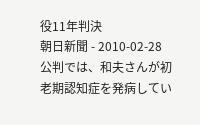役11年判決
朝日新聞 - 2010-02-28
公判では、和夫さんが初老期認知症を発病してい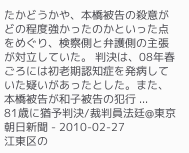たかどうかや、本橋被告の殺意がどの程度強かったのかといった点をめぐり、検察側と弁護側の主張が対立していた。 判決は、08年春ごろには初老期認知症を発病していた疑いがあったとした。また、本橋被告が和子被告の犯行 ...
81歳に猶予判決/裁判員法廷@東京
朝日新聞 - 2010-02-27
江東区の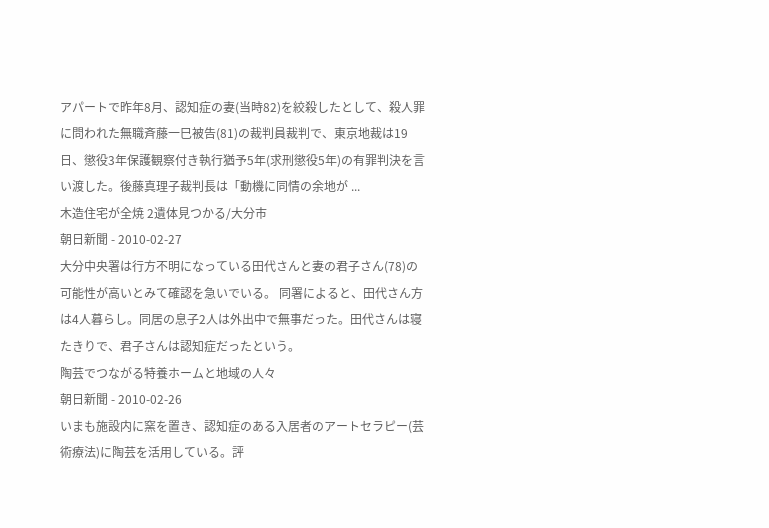アパートで昨年8月、認知症の妻(当時82)を絞殺したとして、殺人罪に問われた無職斉藤一巳被告(81)の裁判員裁判で、東京地裁は19日、懲役3年保護観察付き執行猶予5年(求刑懲役5年)の有罪判決を言い渡した。後藤真理子裁判長は「動機に同情の余地が ...
木造住宅が全焼 2遺体見つかる/大分市
朝日新聞 - 2010-02-27
大分中央署は行方不明になっている田代さんと妻の君子さん(78)の可能性が高いとみて確認を急いでいる。 同署によると、田代さん方は4人暮らし。同居の息子2人は外出中で無事だった。田代さんは寝たきりで、君子さんは認知症だったという。
陶芸でつながる特養ホームと地域の人々
朝日新聞 - 2010-02-26
いまも施設内に窯を置き、認知症のある入居者のアートセラピー(芸術療法)に陶芸を活用している。評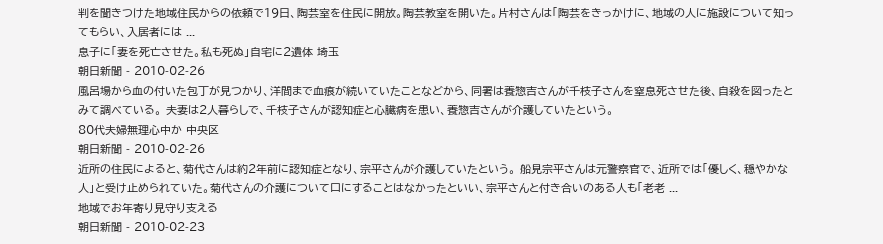判を聞きつけた地域住民からの依頼で19日、陶芸室を住民に開放。陶芸教室を開いた。片村さんは「陶芸をきっかけに、地域の人に施設について知ってもらい、入居者には ...
息子に「妻を死亡させた。私も死ぬ」自宅に2遺体 埼玉
朝日新聞 - 2010-02-26
風呂場から血の付いた包丁が見つかり、洋間まで血痕が続いていたことなどから、同署は養惣吉さんが千枝子さんを窒息死させた後、自殺を図ったとみて調べている。 夫妻は2人暮らしで、千枝子さんが認知症と心臓病を患い、養惣吉さんが介護していたという。
80代夫婦無理心中か 中央区
朝日新聞 - 2010-02-26
近所の住民によると、菊代さんは約2年前に認知症となり、宗平さんが介護していたという。 船見宗平さんは元警察官で、近所では「優しく、穏やかな人」と受け止められていた。菊代さんの介護について口にすることはなかったといい、宗平さんと付き合いのある人も「老老 ...
地域でお年寄り見守り支える
朝日新聞 - 2010-02-23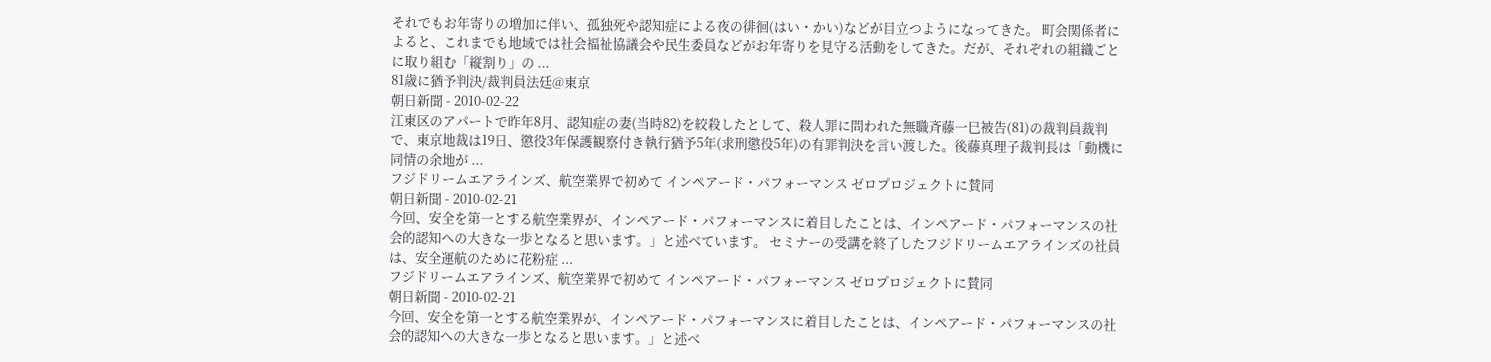それでもお年寄りの増加に伴い、孤独死や認知症による夜の徘徊(はい・かい)などが目立つようになってきた。 町会関係者によると、これまでも地域では社会福祉協議会や民生委員などがお年寄りを見守る活動をしてきた。だが、それぞれの組織ごとに取り組む「縦割り」の ...
81歳に猶予判決/裁判員法廷@東京
朝日新聞 - 2010-02-22
江東区のアパートで昨年8月、認知症の妻(当時82)を絞殺したとして、殺人罪に問われた無職斉藤一巳被告(81)の裁判員裁判で、東京地裁は19日、懲役3年保護観察付き執行猶予5年(求刑懲役5年)の有罪判決を言い渡した。後藤真理子裁判長は「動機に同情の余地が ...
フジドリームエアラインズ、航空業界で初めて インペアード・パフォーマンス ゼロプロジェクトに賛同
朝日新聞 - 2010-02-21
今回、安全を第一とする航空業界が、インペアード・パフォーマンスに着目したことは、インペアード・パフォーマンスの社会的認知への大きな一歩となると思います。」と述べています。 セミナーの受講を終了したフジドリームエアラインズの社員は、安全運航のために花粉症 ...
フジドリームエアラインズ、航空業界で初めて インペアード・パフォーマンス ゼロプロジェクトに賛同
朝日新聞 - 2010-02-21
今回、安全を第一とする航空業界が、インペアード・パフォーマンスに着目したことは、インペアード・パフォーマンスの社会的認知への大きな一歩となると思います。」と述べ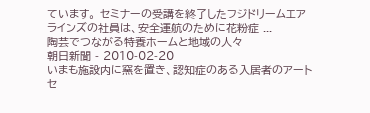ています。 セミナーの受講を終了したフジドリームエアラインズの社員は、安全運航のために花粉症 ...
陶芸でつながる特養ホームと地域の人々
朝日新聞 - 2010-02-20
いまも施設内に窯を置き、認知症のある入居者のアートセ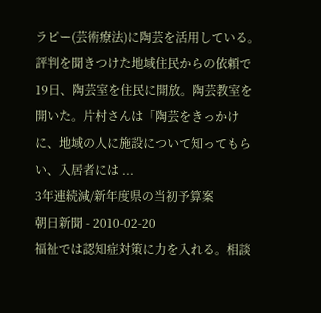ラピー(芸術療法)に陶芸を活用している。評判を聞きつけた地域住民からの依頼で19日、陶芸室を住民に開放。陶芸教室を開いた。片村さんは「陶芸をきっかけに、地域の人に施設について知ってもらい、入居者には ...
3年連続減/新年度県の当初予算案
朝日新聞 - 2010-02-20
福祉では認知症対策に力を入れる。相談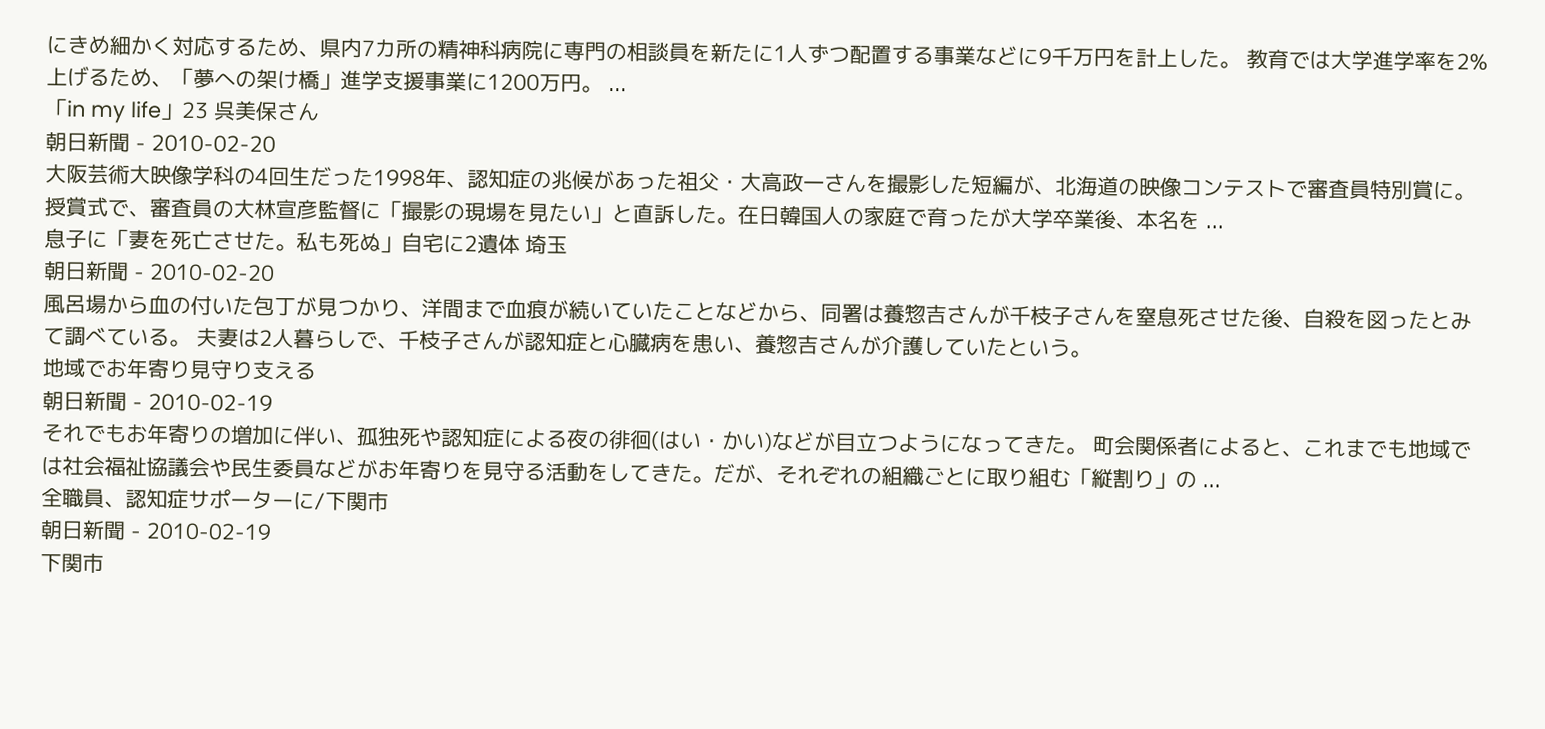にきめ細かく対応するため、県内7カ所の精神科病院に専門の相談員を新たに1人ずつ配置する事業などに9千万円を計上した。 教育では大学進学率を2%上げるため、「夢への架け橋」進学支援事業に1200万円。 ...
「in my life」23 呉美保さん
朝日新聞 - 2010-02-20
大阪芸術大映像学科の4回生だった1998年、認知症の兆候があった祖父・大高政一さんを撮影した短編が、北海道の映像コンテストで審査員特別賞に。授賞式で、審査員の大林宣彦監督に「撮影の現場を見たい」と直訴した。在日韓国人の家庭で育ったが大学卒業後、本名を ...
息子に「妻を死亡させた。私も死ぬ」自宅に2遺体 埼玉
朝日新聞 - 2010-02-20
風呂場から血の付いた包丁が見つかり、洋間まで血痕が続いていたことなどから、同署は養惣吉さんが千枝子さんを窒息死させた後、自殺を図ったとみて調べている。 夫妻は2人暮らしで、千枝子さんが認知症と心臓病を患い、養惣吉さんが介護していたという。
地域でお年寄り見守り支える
朝日新聞 - 2010-02-19
それでもお年寄りの増加に伴い、孤独死や認知症による夜の徘徊(はい・かい)などが目立つようになってきた。 町会関係者によると、これまでも地域では社会福祉協議会や民生委員などがお年寄りを見守る活動をしてきた。だが、それぞれの組織ごとに取り組む「縦割り」の ...
全職員、認知症サポーターに/下関市
朝日新聞 - 2010-02-19
下関市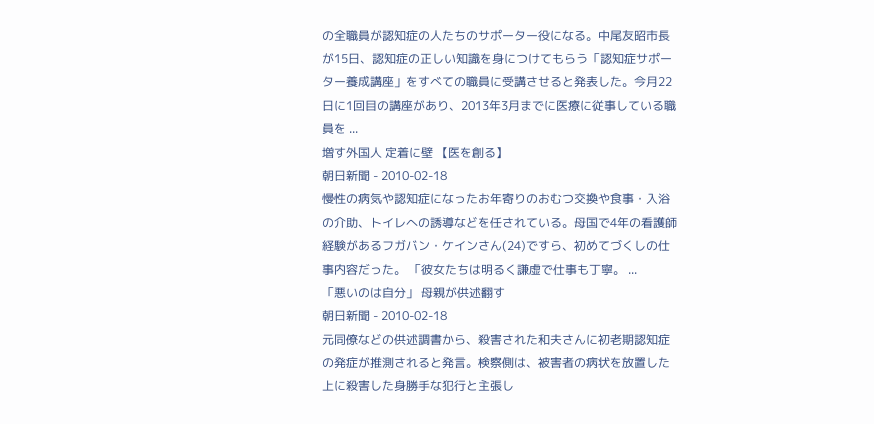の全職員が認知症の人たちのサポーター役になる。中尾友昭市長が15日、認知症の正しい知識を身につけてもらう「認知症サポーター養成講座」をすべての職員に受講させると発表した。今月22日に1回目の講座があり、2013年3月までに医療に従事している職員を ...
増す外国人 定着に壁 【医を創る】
朝日新聞 - 2010-02-18
慢性の病気や認知症になったお年寄りのおむつ交換や食事・入浴の介助、トイレへの誘導などを任されている。母国で4年の看護師経験があるフガバン・ケインさん(24)ですら、初めてづくしの仕事内容だった。 「彼女たちは明るく謙虚で仕事も丁寧。 ...
「悪いのは自分」 母親が供述翻す
朝日新聞 - 2010-02-18
元同僚などの供述調書から、殺害された和夫さんに初老期認知症の発症が推測されると発言。検察側は、被害者の病状を放置した上に殺害した身勝手な犯行と主張し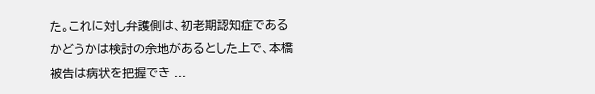た。これに対し弁護側は、初老期認知症であるかどうかは検討の余地があるとした上で、本橋被告は病状を把握でき ...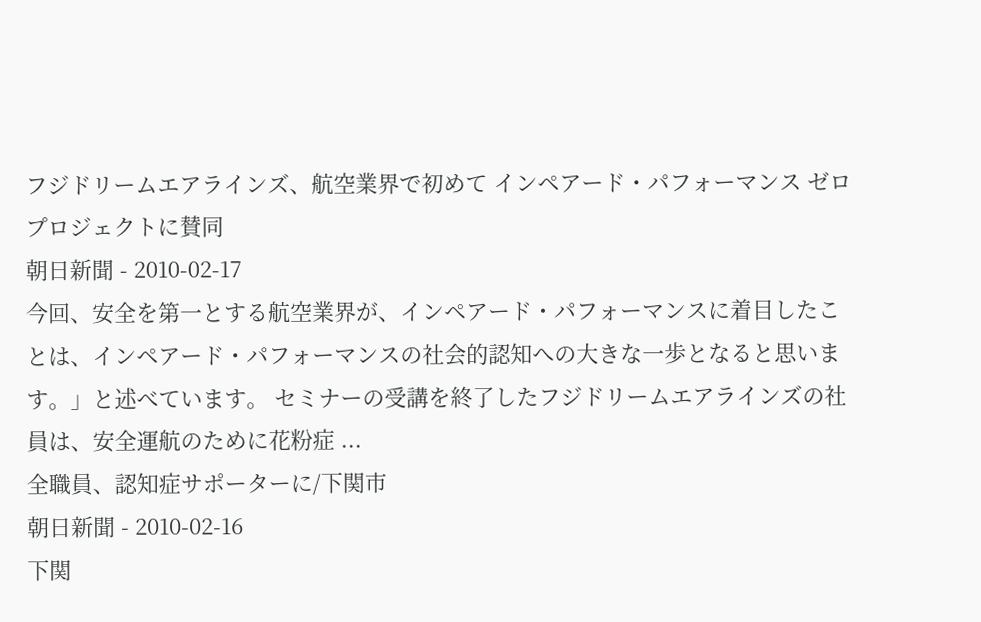フジドリームエアラインズ、航空業界で初めて インペアード・パフォーマンス ゼロプロジェクトに賛同
朝日新聞 - 2010-02-17
今回、安全を第一とする航空業界が、インペアード・パフォーマンスに着目したことは、インペアード・パフォーマンスの社会的認知への大きな一歩となると思います。」と述べています。 セミナーの受講を終了したフジドリームエアラインズの社員は、安全運航のために花粉症 ...
全職員、認知症サポーターに/下関市
朝日新聞 - 2010-02-16
下関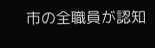市の全職員が認知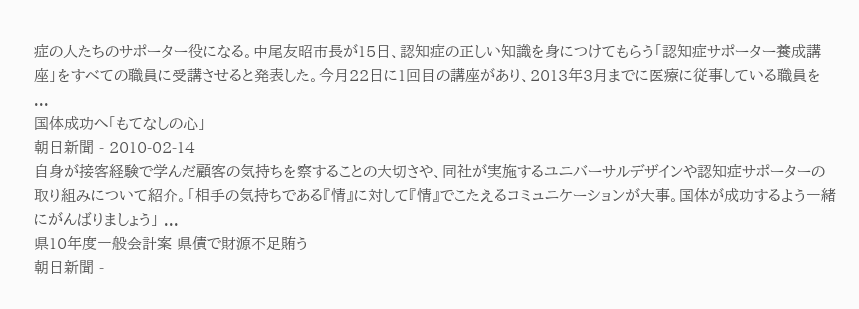症の人たちのサポーター役になる。中尾友昭市長が15日、認知症の正しい知識を身につけてもらう「認知症サポーター養成講座」をすべての職員に受講させると発表した。今月22日に1回目の講座があり、2013年3月までに医療に従事している職員を ...
国体成功へ「もてなしの心」
朝日新聞 - 2010-02-14
自身が接客経験で学んだ顧客の気持ちを察することの大切さや、同社が実施するユニバーサルデザインや認知症サポーターの取り組みについて紹介。「相手の気持ちである『情』に対して『情』でこたえるコミュニケーションが大事。国体が成功するよう一緒にがんばりましょう」 ...
県10年度一般会計案 県債で財源不足賄う
朝日新聞 -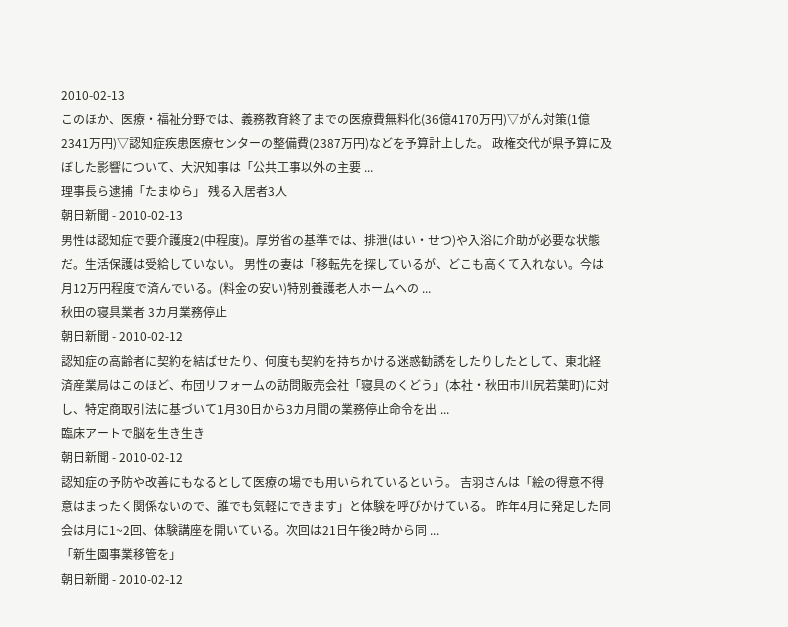2010-02-13
このほか、医療・福祉分野では、義務教育終了までの医療費無料化(36億4170万円)▽がん対策(1億2341万円)▽認知症疾患医療センターの整備費(2387万円)などを予算計上した。 政権交代が県予算に及ぼした影響について、大沢知事は「公共工事以外の主要 ...
理事長ら逮捕「たまゆら」 残る入居者3人
朝日新聞 - 2010-02-13
男性は認知症で要介護度2(中程度)。厚労省の基準では、排泄(はい・せつ)や入浴に介助が必要な状態だ。生活保護は受給していない。 男性の妻は「移転先を探しているが、どこも高くて入れない。今は月12万円程度で済んでいる。(料金の安い)特別養護老人ホームへの ...
秋田の寝具業者 3カ月業務停止
朝日新聞 - 2010-02-12
認知症の高齢者に契約を結ばせたり、何度も契約を持ちかける迷惑勧誘をしたりしたとして、東北経済産業局はこのほど、布団リフォームの訪問販売会社「寝具のくどう」(本社・秋田市川尻若葉町)に対し、特定商取引法に基づいて1月30日から3カ月間の業務停止命令を出 ...
臨床アートで脳を生き生き
朝日新聞 - 2010-02-12
認知症の予防や改善にもなるとして医療の場でも用いられているという。 吉羽さんは「絵の得意不得意はまったく関係ないので、誰でも気軽にできます」と体験を呼びかけている。 昨年4月に発足した同会は月に1~2回、体験講座を開いている。次回は21日午後2時から同 ...
「新生園事業移管を」
朝日新聞 - 2010-02-12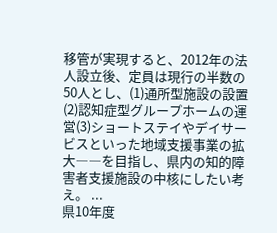移管が実現すると、2012年の法人設立後、定員は現行の半数の50人とし、(1)通所型施設の設置(2)認知症型グループホームの運営(3)ショートステイやデイサービスといった地域支援事業の拡大――を目指し、県内の知的障害者支援施設の中核にしたい考え。 ...
県10年度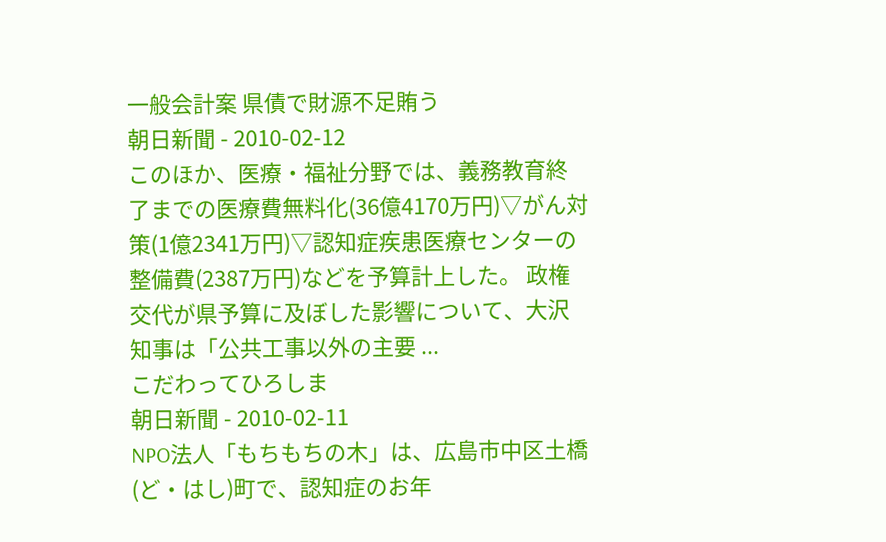一般会計案 県債で財源不足賄う
朝日新聞 - 2010-02-12
このほか、医療・福祉分野では、義務教育終了までの医療費無料化(36億4170万円)▽がん対策(1億2341万円)▽認知症疾患医療センターの整備費(2387万円)などを予算計上した。 政権交代が県予算に及ぼした影響について、大沢知事は「公共工事以外の主要 ...
こだわってひろしま
朝日新聞 - 2010-02-11
NPO法人「もちもちの木」は、広島市中区土橋(ど・はし)町で、認知症のお年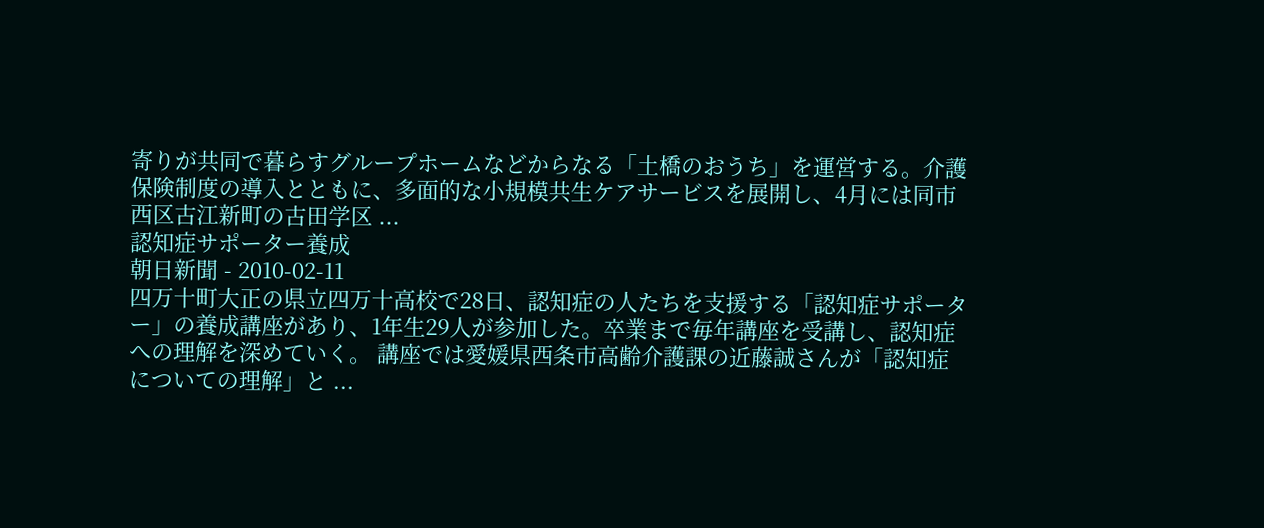寄りが共同で暮らすグループホームなどからなる「土橋のおうち」を運営する。介護保険制度の導入とともに、多面的な小規模共生ケアサービスを展開し、4月には同市西区古江新町の古田学区 ...
認知症サポーター養成
朝日新聞 - 2010-02-11
四万十町大正の県立四万十高校で28日、認知症の人たちを支援する「認知症サポーター」の養成講座があり、1年生29人が参加した。卒業まで毎年講座を受講し、認知症への理解を深めていく。 講座では愛媛県西条市高齢介護課の近藤誠さんが「認知症についての理解」と ...